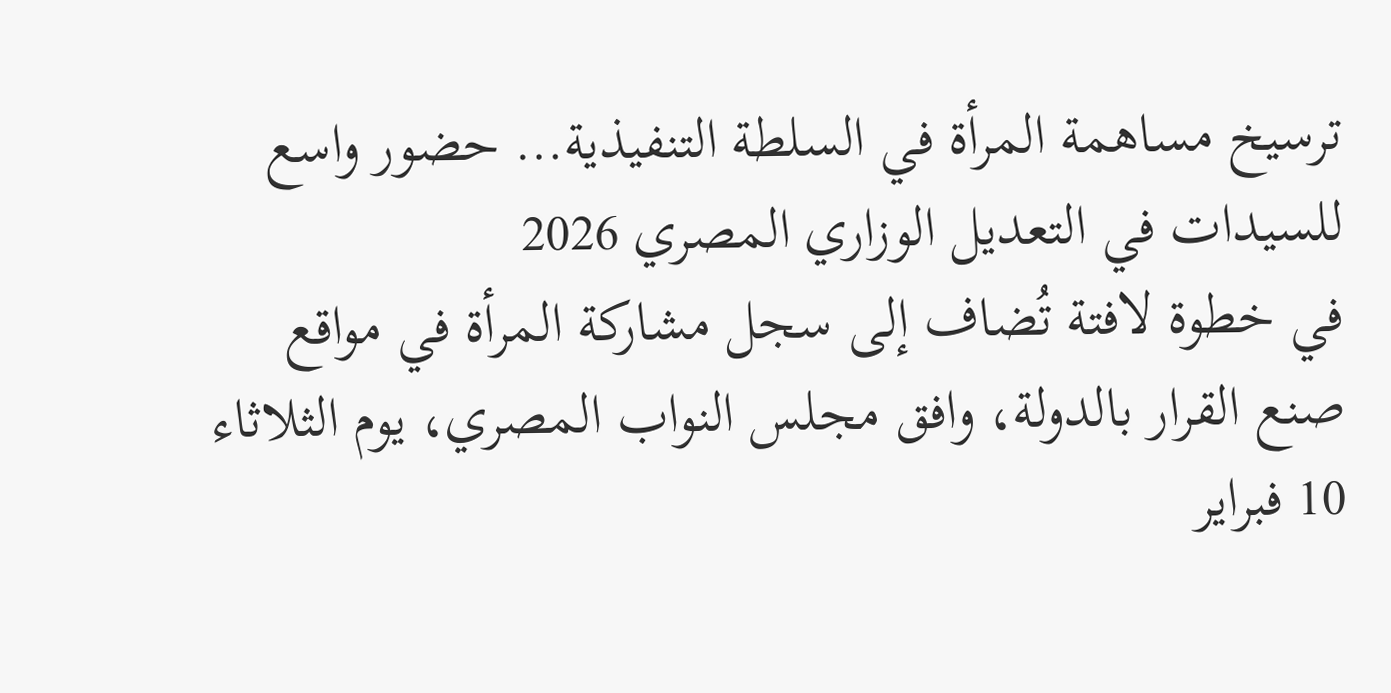ترسيخ مساهمة المرأة في السلطة التنفيذية… حضور واسع للسيدات في التعديل الوزاري المصري 2026
في خطوة لافتة تُضاف إلى سجل مشاركة المرأة في مواقع صنع القرار بالدولة، وافق مجلس النواب المصري، يوم الثلاثاء 10 فبراير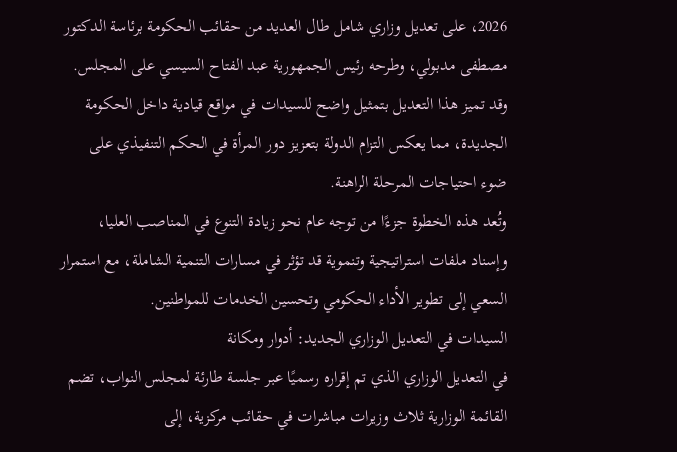2026، على تعديل وزاري شامل طال العديد من حقائب الحكومة برئاسة الدكتور مصطفى مدبولي، وطرحه رئيس الجمهورية عبد الفتاح السيسي على المجلس. وقد تميز هذا التعديل بتمثيل واضح للسيدات في مواقع قيادية داخل الحكومة الجديدة، مما يعكس التزام الدولة بتعزيز دور المرأة في الحكم التنفيذي على ضوء احتياجات المرحلة الراهنة.
وتُعد هذه الخطوة جزءًا من توجه عام نحو زيادة التنوع في المناصب العليا، وإسناد ملفات استراتيجية وتنموية قد تؤثر في مسارات التنمية الشاملة، مع استمرار السعي إلى تطوير الأداء الحكومي وتحسين الخدمات للمواطنين.
السيدات في التعديل الوزاري الجديد: أدوار ومكانة
في التعديل الوزاري الذي تم إقراره رسميًا عبر جلسة طارئة لمجلس النواب، تضم القائمة الوزارية ثلاث وزيرات مباشرات في حقائب مركزية، إلى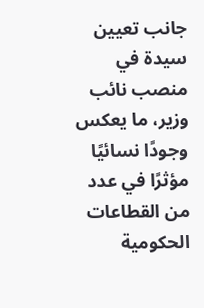جانب تعيين سيدة في منصب نائب وزير، ما يعكس وجودًا نسائيًا مؤثرًا في عدد من القطاعات الحكومية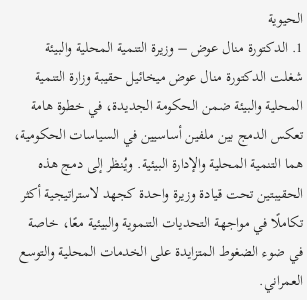الحيوية
1. الدكتورة منال عوض – وزيرة التنمية المحلية والبيئة
شغلت الدكتورة منال عوض ميخائيل حقيبة وزارة التنمية المحلية والبيئة ضمن الحكومة الجديدة، في خطوة هامة تعكس الدمج بين ملفين أساسيين في السياسات الحكومية، هما التنمية المحلية والإدارة البيئية. ويُنظر إلى دمج هذه الحقيبتين تحت قيادة وزيرة واحدة كجهد لاستراتيجية أكثر تكاملًا في مواجهة التحديات التنموية والبيئية معًا، خاصة في ضوء الضغوط المتزايدة على الخدمات المحلية والتوسع العمراني.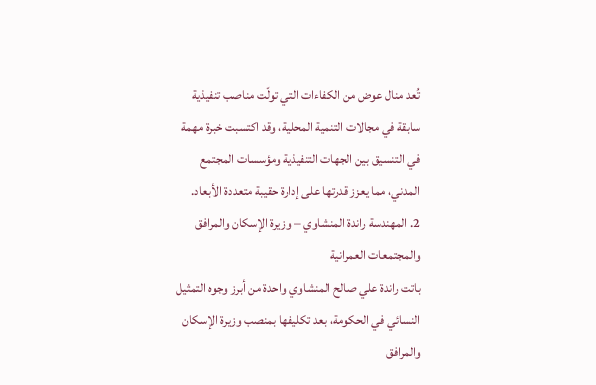تُعد منال عوض من الكفاءات التي تولّت مناصب تنفيذية سابقة في مجالات التنمية المحلية، وقد اكتسبت خبرة مهمة في التنسيق بين الجهات التنفيذية ومؤسسات المجتمع المدني، مما يعزز قدرتها على إدارة حقيبة متعددة الأبعاد.
2. المهندسة راندة المنشاوي – وزيرة الإسكان والمرافق والمجتمعات العمرانية
باتت راندة علي صالح المنشاوي واحدة من أبرز وجوه التمثيل النسائي في الحكومة، بعد تكليفها بمنصب وزيرة الإسكان والمرافق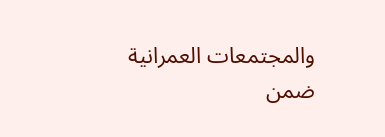والمجتمعات العمرانية ضمن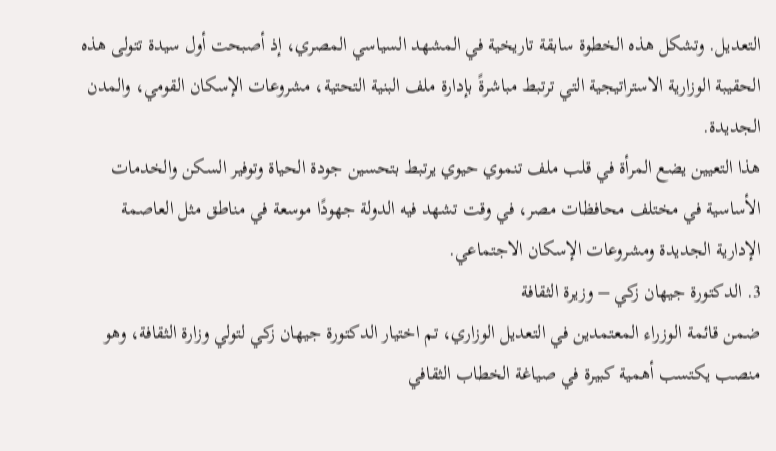التعديل. وتشكل هذه الخطوة سابقة تاريخية في المشهد السياسي المصري، إذ أصبحت أول سيدة تتولى هذه الحقيبة الوزارية الاستراتيجية التي ترتبط مباشرةً بإدارة ملف البنية التحتية، مشروعات الإسكان القومي، والمدن الجديدة.
هذا التعيين يضع المرأة في قلب ملف تنموي حيوي يرتبط بتحسين جودة الحياة وتوفير السكن والخدمات الأساسية في مختلف محافظات مصر، في وقت تشهد فيه الدولة جهودًا موسعة في مناطق مثل العاصمة الإدارية الجديدة ومشروعات الإسكان الاجتماعي.
3. الدكتورة جيهان زكي – وزيرة الثقافة
ضمن قائمة الوزراء المعتمدين في التعديل الوزاري، تم اختيار الدكتورة جيهان زكي لتولي وزارة الثقافة، وهو منصب يكتسب أهمية كبيرة في صياغة الخطاب الثقافي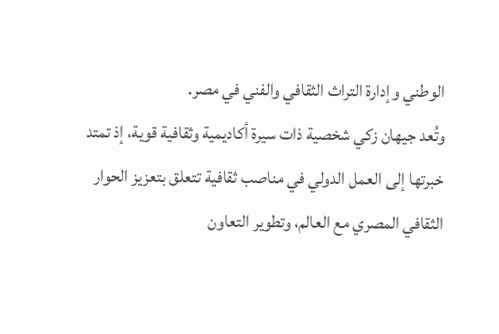الوطني وإدارة التراث الثقافي والفني في مصر.
وتُعد جيهان زكي شخصية ذات سيرة أكاديمية وثقافية قوية، إذ تمتد خبرتها إلى العمل الدولي في مناصب ثقافية تتعلق بتعزيز الحوار الثقافي المصري مع العالم، وتطوير التعاون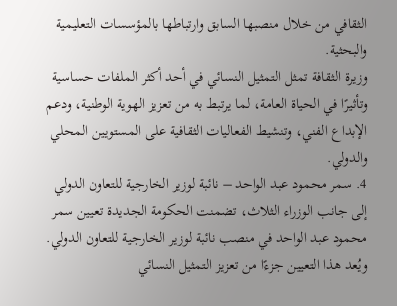الثقافي من خلال منصبها السابق وارتباطها بالمؤسسات التعليمية والبحثية.
وزيرة الثقافة تمثل التمثيل النسائي في أحد أكثر الملفات حساسية وتأثيرًا في الحياة العامة، لما يرتبط به من تعزيز الهوية الوطنية، ودعم الإبداع الفني، وتنشيط الفعاليات الثقافية على المستويين المحلي والدولي.
4. سمر محمود عبد الواحد – نائبة لوزير الخارجية للتعاون الدولي
إلى جانب الوزراء الثلاث، تضمنت الحكومة الجديدة تعيين سمر محمود عبد الواحد في منصب نائبة لوزير الخارجية للتعاون الدولي. ويُعد هذا التعيين جزءًا من تعزيز التمثيل النسائي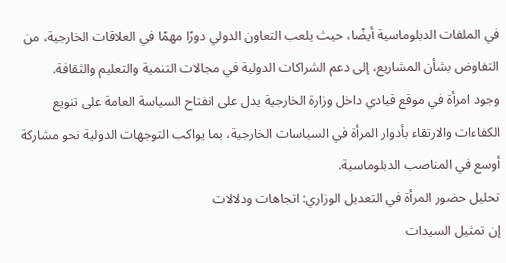في الملفات الدبلوماسية أيضًا، حيث يلعب التعاون الدولي دورًا مهمًا في العلاقات الخارجية، من التفاوض بشأن المشاريع، إلى دعم الشراكات الدولية في مجالات التنمية والتعليم والثقافة.
وجود امرأة في موقع قيادي داخل وزارة الخارجية يدل على انفتاح السياسة العامة على تنويع الكفاءات والارتقاء بأدوار المرأة في السياسات الخارجية، بما يواكب التوجهات الدولية نحو مشاركة أوسع في المناصب الدبلوماسية.
تحليل حضور المرأة في التعديل الوزاري: اتجاهات ودلالات
إن تمثيل السيدات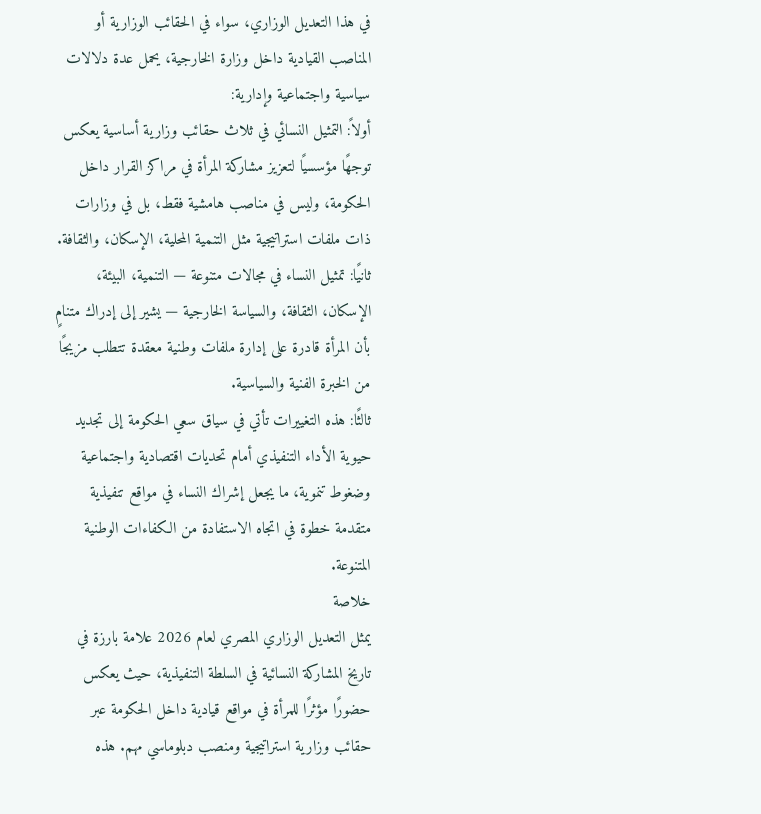في هذا التعديل الوزاري، سواء في الحقائب الوزارية أو المناصب القيادية داخل وزارة الخارجية، يحمل عدة دلالات سياسية واجتماعية وإدارية:
أولاً: التمثيل النسائي في ثلاث حقائب وزارية أساسية يعكس توجهًا مؤسسيًا لتعزيز مشاركة المرأة في مراكز القرار داخل الحكومة، وليس في مناصب هامشية فقط، بل في وزارات ذات ملفات استراتيجية مثل التنمية المحلية، الإسكان، والثقافة.
ثانيًا: تمثيل النساء في مجالات متنوعة — التنمية، البيئة، الإسكان، الثقافة، والسياسة الخارجية — يشير إلى إدراك متنامٍ بأن المرأة قادرة على إدارة ملفات وطنية معقدة تتطلب مزيجًا من الخبرة الفنية والسياسية.
ثالثًا: هذه التغييرات تأتي في سياق سعي الحكومة إلى تجديد حيوية الأداء التنفيذي أمام تحديات اقتصادية واجتماعية وضغوط تنموية، ما يجعل إشراك النساء في مواقع تنفيذية متقدمة خطوة في اتجاه الاستفادة من الكفاءات الوطنية المتنوعة.
خلاصة
يمثل التعديل الوزاري المصري لعام 2026 علامة بارزة في تاريخ المشاركة النسائية في السلطة التنفيذية، حيث يعكس حضورًا مؤثرًا للمرأة في مواقع قيادية داخل الحكومة عبر حقائب وزارية استراتيجية ومنصب دبلوماسي مهم. هذه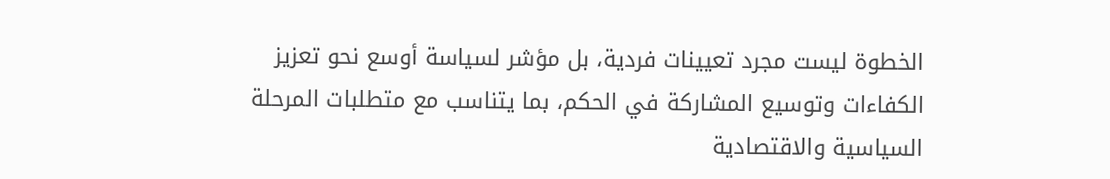الخطوة ليست مجرد تعيينات فردية، بل مؤشر لسياسة أوسع نحو تعزيز الكفاءات وتوسيع المشاركة في الحكم، بما يتناسب مع متطلبات المرحلة السياسية والاقتصادية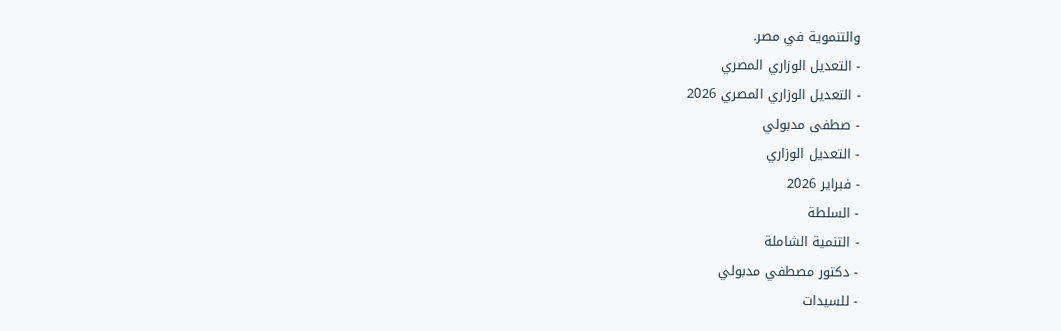والتنموية في مصر.
- التعديل الوزاري المصري
- التعديل الوزاري المصري 2026
- صطفى مدبولي
- التعديل الوزاري
- فبراير 2026
- السلطة
- التنمية الشاملة
- دكتور مصطفي مدبولي
- للسيدات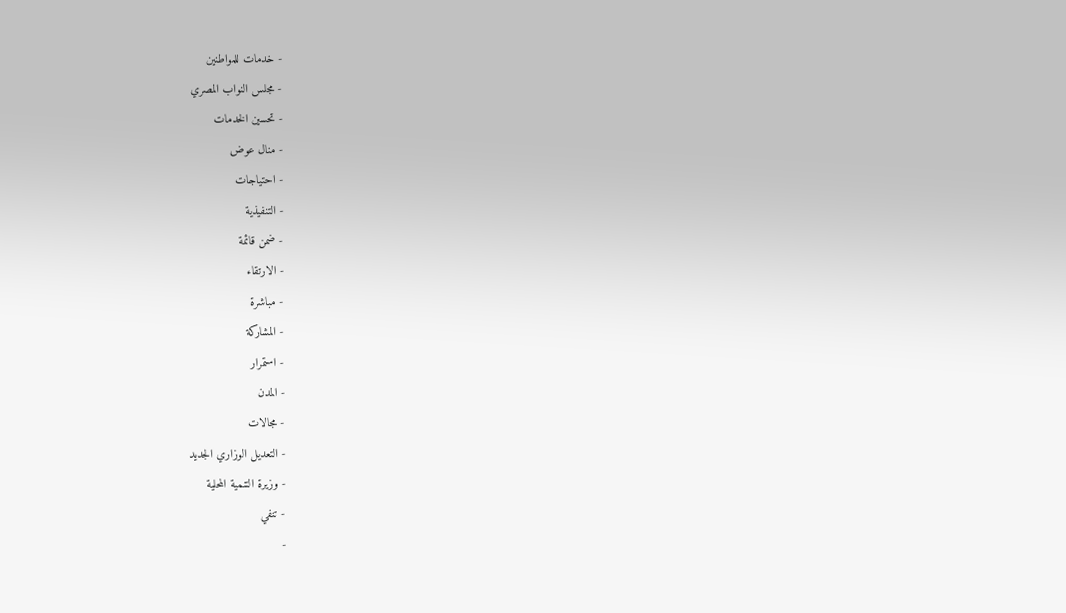- خدمات للمواطنين
- مجلس النواب المصري
- تحسين الخدمات
- منال عوض
- احتياجات
- التنفيذية
- ضمن قائمة
- الارتقاء
- مباشرة
- المشاركة
- استمرار
- المدن
- مجالات
- التعديل الوزاري الجديد
- وزيرة التنمية المحلية
- تنفي
-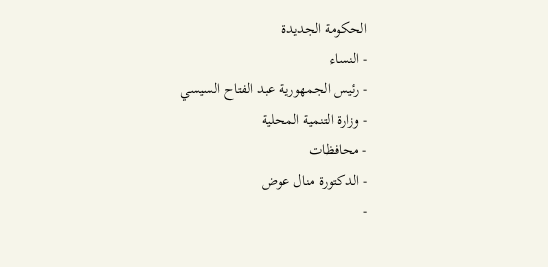الحكومة الجديدة
- النساء
- رئيس الجمهورية عبد الفتاح السيسي
- وزارة التنمية المحلية
- محافظات
- الدكتورة منال عوض
-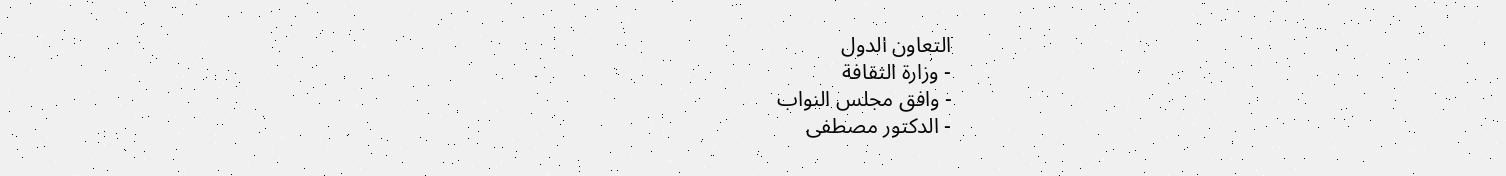التعاون الدول
- وزارة الثقافة
- وافق مجلس النواب
- الدكتور مصطفى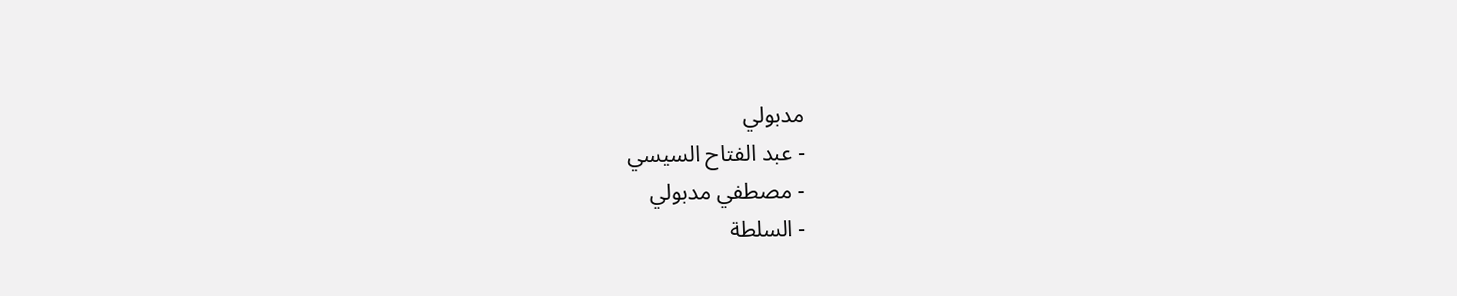مدبولي
- عبد الفتاح السيسي
- مصطفي مدبولي
- السلطة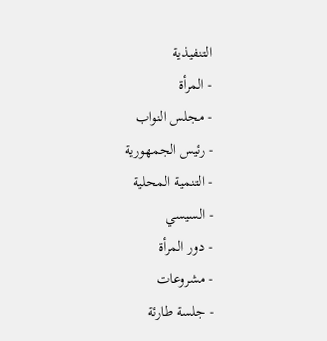التنفيذية
- المرأة
- مجلس النواب
- رئيس الجمهورية
- التنمية المحلية
- السيسي
- دور المرأة
- مشروعات
- جلسة طارئة